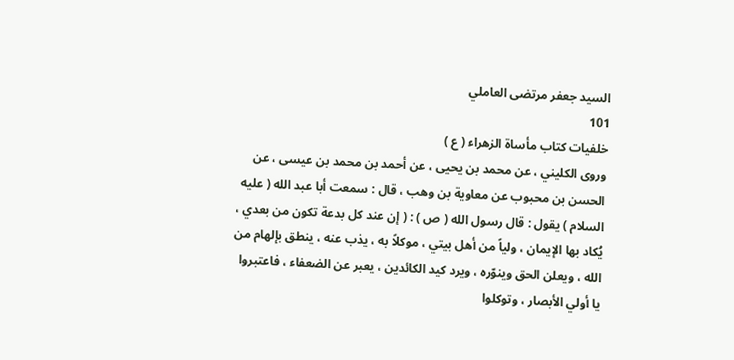السيد جعفر مرتضى العاملي
101
خلفيات كتاب مأساة الزهراء ( ع )
وروى الكليني ، عن محمد بن يحيى ، عن أحمد بن محمد بن عيسى ، عن الحسن بن محبوب عن معاوية بن وهب ، قال : سمعت أبا عبد الله ( عليه السلام ) يقول : قال رسول الله ( ص ) : ( إن عند كل بدعة تكون من بعدي ، يُكاد بها الإيمان ، ولياً من أهل بيتي ، موكلاً به ، يذب عنه ، ينطق بإلهام من الله ، ويعلن الحق وينوّره ، ويرد كيد الكائدين ، يعبر عن الضعفاء ، فاعتبروا يا أولي الأبصار ، وتوكلوا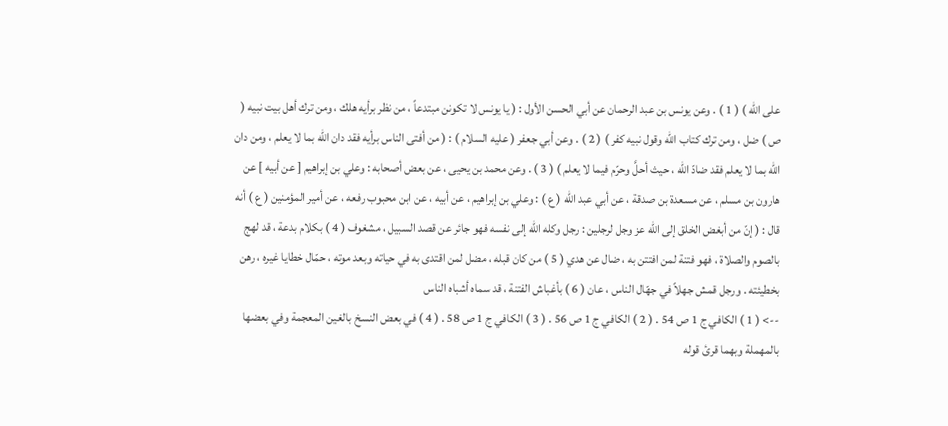على الله ) ( 1 ) . وعن يونس بن عبد الرحمان عن أبي الحسن الأول : ( يا يونس لا تكونن مبتدعاً ، من نظر برأيه هلك ، ومن ترك أهل بيت نبيه ( ص ) ضل ، ومن ترك كتاب الله وقول نبيه كفر ) ( 2 ) . وعن أبي جعفر ( عليه السلام ) : ( من أفتى الناس برأيه فقد دان الله بما لا يعلم ، ومن دان الله بما لا يعلم فقد ضادّ الله ، حيث أحلَّ وحرّم فيما لا يعلم ) ( 3 ) . وعن محمد بن يحيى ، عن بعض أصحابه : وعلي بن إبراهيم [ عن أبيه ] عن هارون بن مسلم ، عن مسعدة بن صدقة ، عن أبي عبد الله ( ع ) : وعلي بن إبراهيم ، عن أبيه ، عن ابن محبوب رفعه ، عن أمير المؤمنين ( ع ) أنه قال : ( إنّ من أبغض الخلق إلى الله عز وجل لرجلين : رجل وكله الله إلى نفسه فهو جائر عن قصد السبيل ، مشغوف ( 4 ) بكلام بدعة ، قد لهج بالصوم والصلاة ، فهو فتنة لمن افتتن به ، ضال عن هدي ( 5 ) من كان قبله ، مضل لمن اقتدى به في حياته وبعد موته ، حمّال خطايا غيره ، رهن بخطيئته . ورجل قمش جهلاً في جهّال الناس ، عان ( 6 ) بأغباش الفتنة ، قد سماه أشباه الناس
--> ( 1 ) الكافي ج 1 ص 54 . ( 2 ) الكافي ج 1 ص 56 . ( 3 ) الكافي ج 1 ص 58 . ( 4 ) في بعض النسخ بالغين المعجمة وفي بعضها بالمهملة وبهما قرئ قوله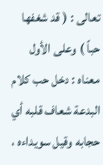تعالى : ( قد شغفها حباً ) وعلى الأول معناه : دخل حب كلام البدعة شعاف قلبه أي حجابه وقيل سويداءه ،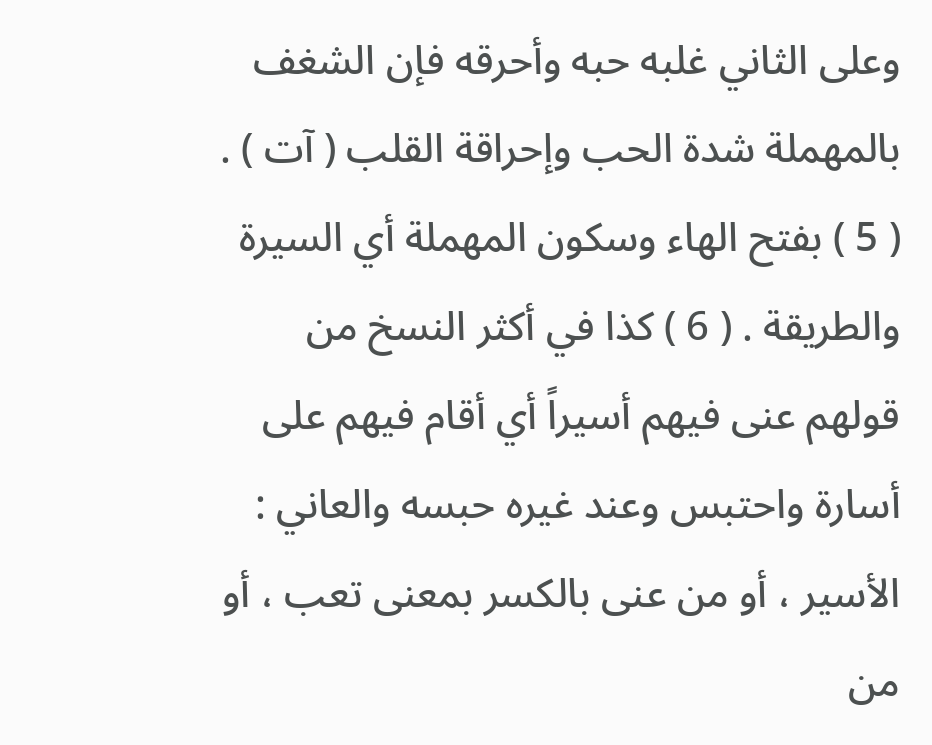وعلى الثاني غلبه حبه وأحرقه فإن الشغف بالمهملة شدة الحب وإحراقة القلب ( آت ) . ( 5 ) بفتح الهاء وسكون المهملة أي السيرة والطريقة . ( 6 ) كذا في أكثر النسخ من قولهم عنى فيهم أسيراً أي أقام فيهم على أسارة واحتبس وعند غيره حبسه والعاني : الأسير ، أو من عنى بالكسر بمعنى تعب ، أو من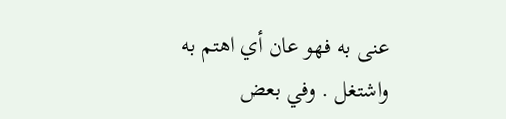عنى به فهو عان أي اهتم به واشتغل . وفي بعض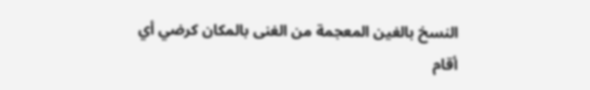النسخ بالغين المعجمة من الغنى بالمكان كرضي أي أقام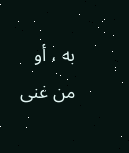به ، أو من غنى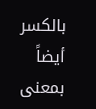بالكسر أيضاً بمعنى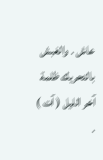عاش . والغبش بالتحريك ظلمة آخر الليل ( آت ) .